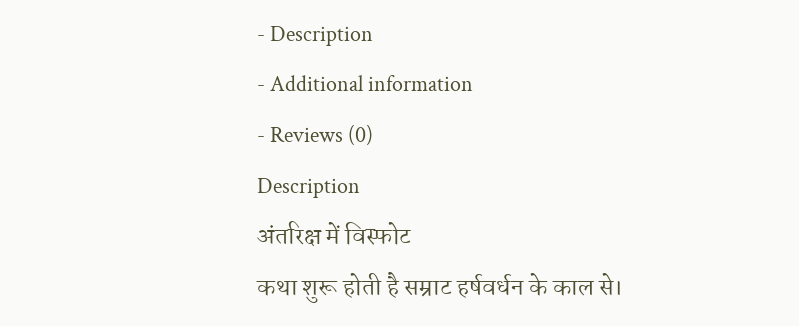- Description
- Additional information
- Reviews (0)
Description
अंतरिक्ष में विस्फोट
कथा शुरू होती है सम्राट हर्षवर्धन के काल से।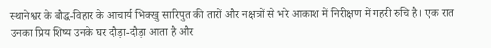स्थानेश्वर के बौद्ध-विहार के आचार्य भिक्खु सारिपुत की तारों और नक्षत्रों से भरे आकाश में निरीक्षण में गहरी रुचि है। एक रात उनका प्रिय शिष्य उनके घर दौड़ा-दौड़ा आता है और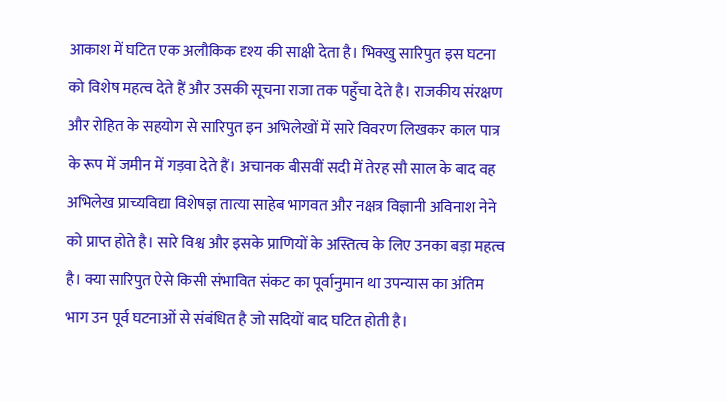आकाश में घटित एक अलौकिक दृश्य की साक्षी देता है। भिक्खु सारिपुत इस घटना को विशेष महत्व देते हैं और उसकी सूचना राजा तक पहुँचा देते है। राजकीय संरक्षण और रोहित के सहयोग से सारिपुत इन अभिलेखों में सारे विवरण लिखकर काल पात्र के रूप में जमीन में गड़वा देते हैं। अचानक बीसवीं सदी में तेरह सौ साल के बाद वह अभिलेख प्राच्यविद्या विशेषज्ञ तात्या साहेब भागवत और नक्षत्र विज्ञानी अविनाश नेने को प्राप्त होते है। सारे विश्व और इसके प्राणियों के अस्तित्व के लिए उनका बड़ा महत्व है। क्या सारिपुत ऐसे किसी संभावित संकट का पूर्वानुमान था उपन्यास का अंतिम भाग उन पूर्व घटनाओं से संबंधित है जो सदियों बाद घटित होती है।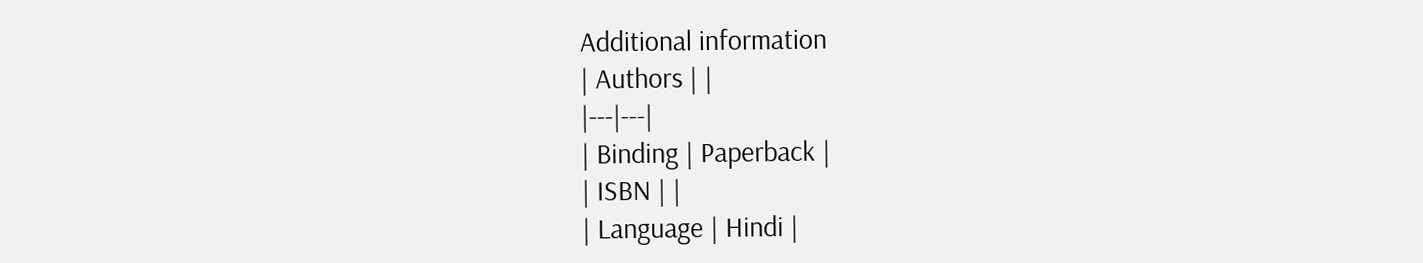Additional information
| Authors | |
|---|---|
| Binding | Paperback |
| ISBN | |
| Language | Hindi |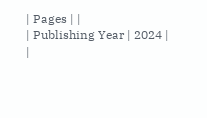| Pages | |
| Publishing Year | 2024 |
|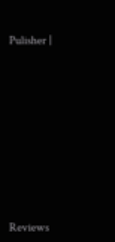Pulisher |











Reviews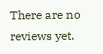There are no reviews yet.